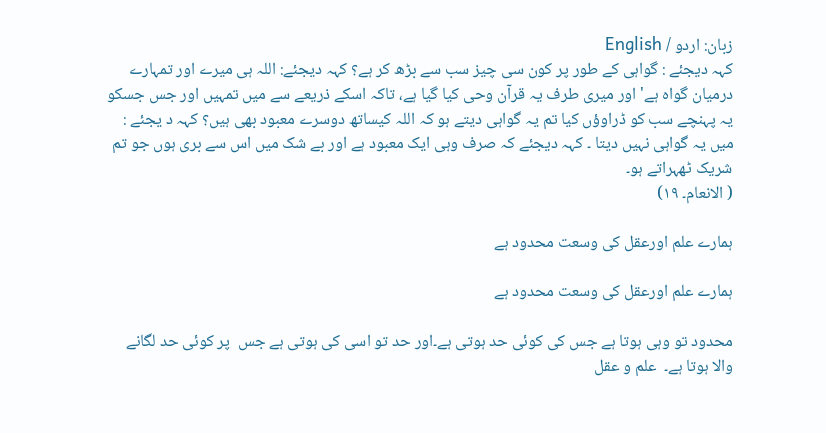زبان: اردو / English
کہہ دیجئے : گواہی کے طور پر کون سی چیز سب سے بڑھ کر ہے؟ کہہ دیجئے: اللہ ہی میرے اور تمہارے درمیان گواہ ہے' اور میری طرف یہ قرآن وحی کیا گیا ہے، تاکہ اسکے ذریعے سے میں تمہیں اور جس جسکو یہ پہنچے سب کو ڈراوؤں کیا تم یہ گواہی دیتے ہو کہ اللہ کیساتھ دوسرے معبود بھی ہیں؟ کہہ د یجئے : میں یہ گواہی نہیں دیتا ۔ کہہ دیجئے کہ صرف وہی ایک معبود ہے اور بے شک میں اس سے بری ہوں جو تم شریک ٹھہراتے ہو۔
( الانعام۔ ۱۹)

ہمارے علم اورعقل کی وسعت محدود ہے

ہمارے علم اورعقل کی وسعت محدود ہے

محدود تو وہی ہوتا ہے جس کی کوئی حد ہوتی ہے۔اور حد تو اسی کی ہوتی ہے جس  پر کوئی حد لگانے والا ہوتا ہے۔  علم و عقل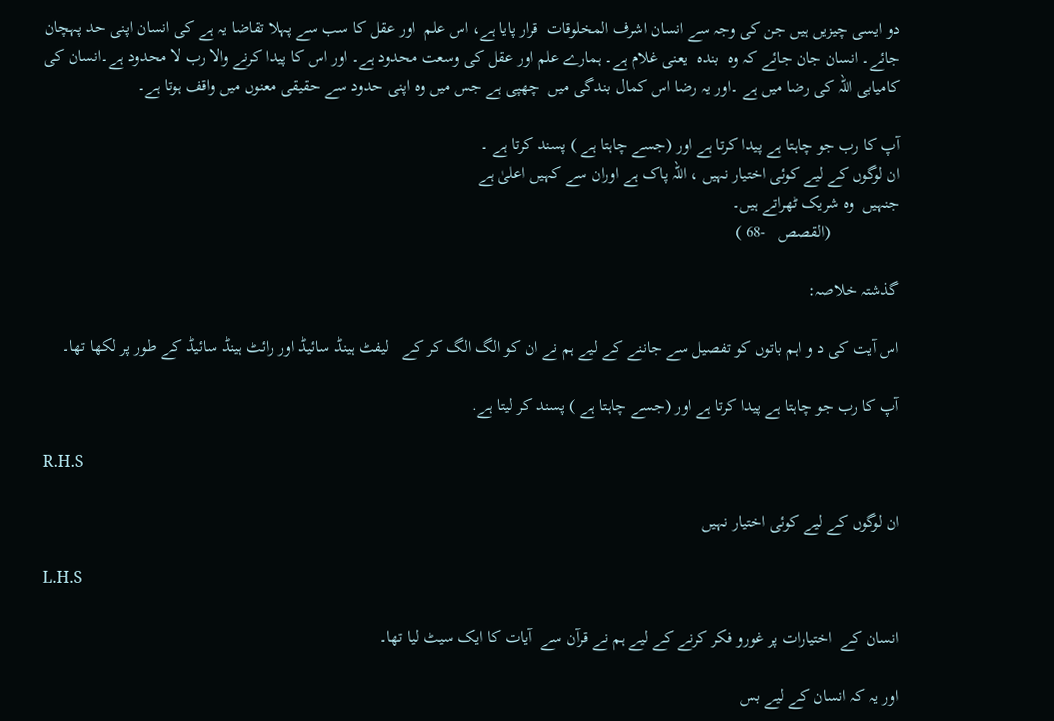دو ایسی چیزیں ہیں جن کی وجہ سے انسان اشرف المخلوقات  قرار پایا ہے، اس علم  اور عقل کا سب سے پہلا تقاضا یہ ہے کی انسان اپنی حد پہچان جائے۔ انسان جان جائے کہ وہ  بندہ  یعنی غلام ہے۔ ہمارے علم اور عقل کی وسعت محدود ہے۔ اور اس کا پیدا کرنے والا رب لا محدود ہے۔انسان کی کامیابی اللہ کی رضا میں ہے ۔اور یہ رضا اس کمال بندگی میں  چھپی ہے جس میں وہ اپنی حدود سے حقیقی معنوں میں واقف ہوتا ہے۔

آپ کا رب جو چاہتا ہے پیدا کرتا ہے اور (جسے چاہتا ہے ) پسند کرتا ہے ۔
ان لوگوں کے لیے کوئی اختیار نہیں ، اللہ پاک ہے اوران سے کہیں اعلیٰ ہے
جنہیں  وہ شریک ٹھراتے ہیں۔
                (القصص   -68 )

گذشتہ خلاصہ:

اس آیت کی د و اہم باتوں کو تفصیل سے جاننے کے لیے ہم نے ان کو الگ الگ کر کے   لیفٹ ہینڈ سائیڈ اور رائٹ ہینڈ سائیڈ کے طور پر لکھا تھا۔

آپ کا رب جو چاہتا ہے پیدا کرتا ہے اور (جسے چاہتا ہے ) پسند کر لیتا ہے.

R.H.S

ان لوگوں کے لیے کوئی اختیار نہیں

L.H.S

انسان کے  اختیارات پر غورو فکر کرنے کے لیے ہم نے قرآن سے  آیات کا ایک سیٹ لیا تھا۔

اور یہ کہ انسان کے لیے بس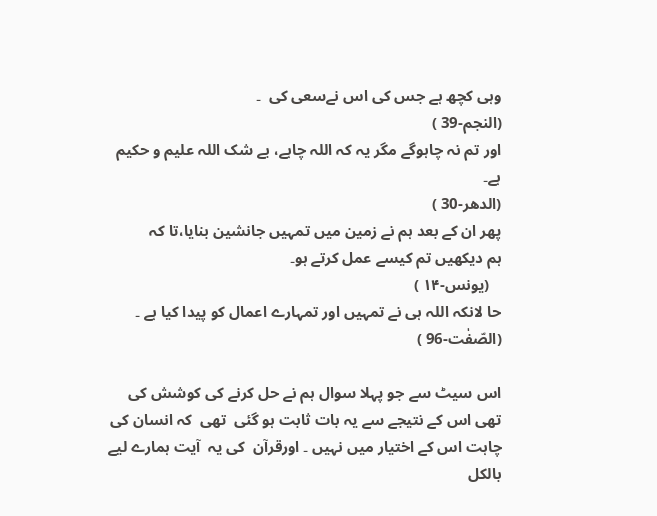وہی کچھ ہے جس کی اس نےسعی کی  ۔
(النجم-39 )
اور تم نہ چاہوگے مگر یہ کہ اللہ چاہے، بے شک اللہ علیم و حکیم ہے۔
(الدھر-30 )
پھر ان کے بعد ہم نے زمین میں تمہیں جانشین بنایا،تا کہ
ہم دیکھیں تم کیسے عمل کرتے ہو۔
   (یونس-۱۴ )
حا لانکہ اللہ ہی نے تمہیں اور تمہارے اعمال کو پیدا کیا ہے ۔
(الصّفٰت-96 )

اس سیٹ سے جو پہلا سوال ہم نے حل کرنے کی کوشش کی تھی اس کے نتیجے سے یہ بات ثابت ہو گئی  تھی  کہ انسان کی چاہت اس کے اختیار میں نہیں ۔ اورقرآن  کی یہ  آیت ہمارے لیے بالکل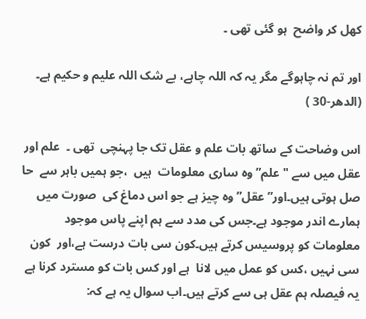کھل کر واضح  ہو گئی تھی ۔

اور تم نہ چاہوگے مگر یہ کہ اللہ چاہے، بے شک اللہ علیم و حکیم ہے۔
(الدھر-30 )

اس وضاحت کے ساتھ بات علم و عقل تک جا پہنچی  تھی ۔  علم اور عقل میں سے "علم” وہ ساری معلومات  ہیں  ،جو ہمیں باہر سے  حا صل ہوتی ہیں۔اور”عقل” وہ چیز ہے جو اس دماغ کی  صورت میں ہمارے اندر موجود ہے۔جس کی مدد سے ہم اپنے پاس موجود معلومات کو پروسیس کرتے ہیں۔کون سی بات درست ہے،اور  کون سی نہیں ،کس کو عمل میں لانا  ہے اور کس بات کو مسترد کرنا ہے یہ فیصلہ ہم عقل ہی سے کرتے ہیں۔اب سوال یہ ہے کہ: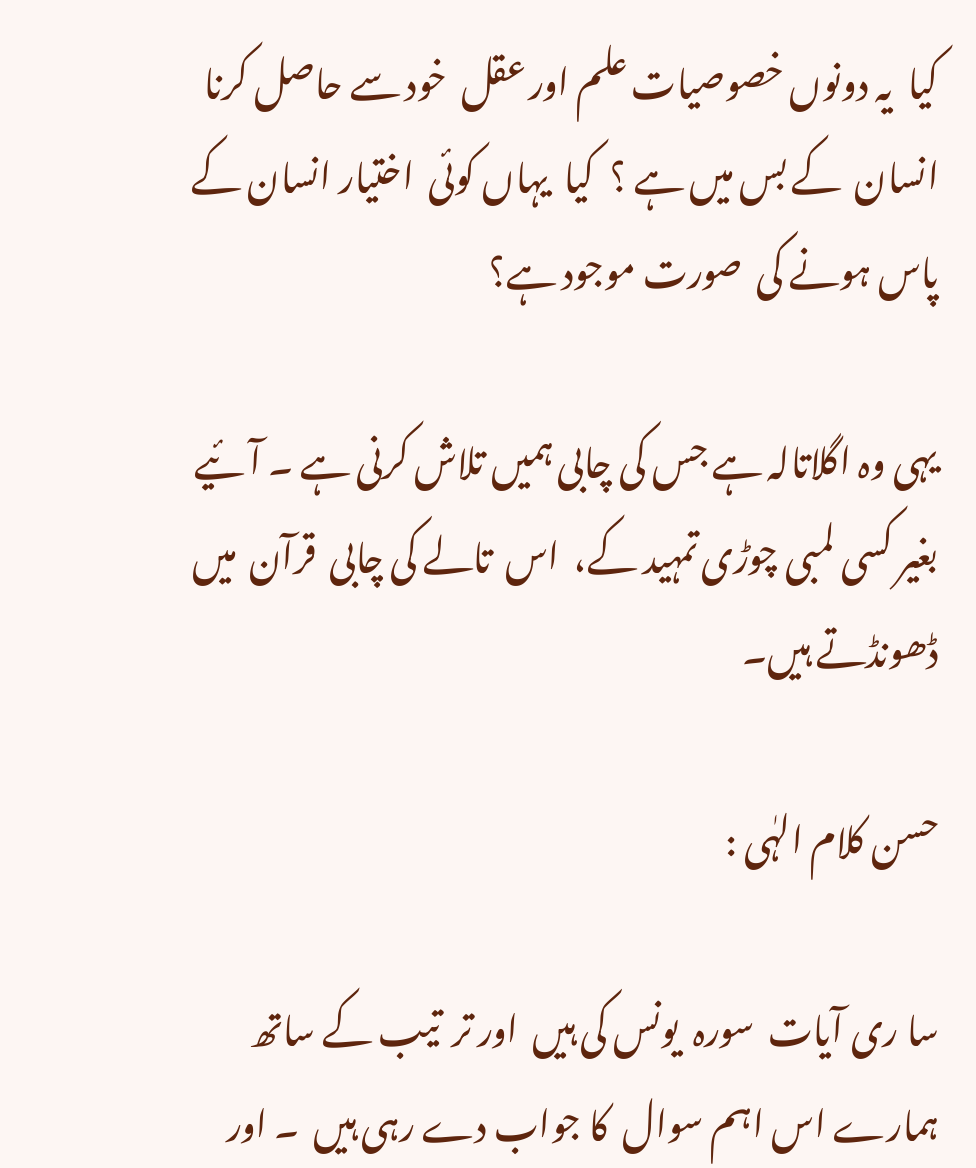کیا  یہ دونوں خصوصیات علم اور عقل  خود سے حاصل کرنا  انسان  کے بس میں ہے ؟  کیا  یہاں کوئی  اختیار انسان کے پاس ہونے کی  صورت موجود ہے؟

یہی وہ اگلاتالہ ہے جس کی چابی ہمیں تلاش کرنی ہے ۔ آئیے بغیر کسی لمبی چوڑی تمہید کے،  اس  تالے کی چابی  قرآن  میں ڈھونڈتے ہیں۔

حسن کلام الہٰی :

سا ری آیات  سورہ  یونس کی ہیں  اور تر  تیب کے ساتھ  ہمارے اس اہم سوال  کا جواب دے رہی ہیں  ۔ اور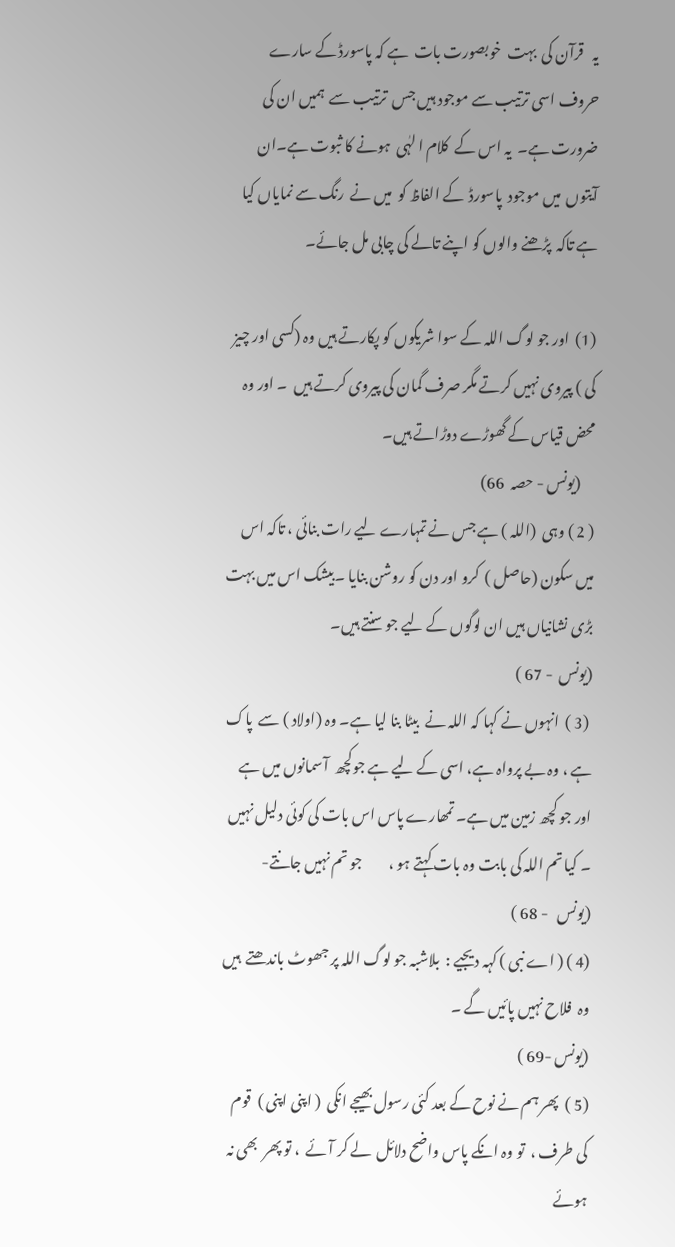یہ   قرآن کی  بہت  خوبصورت بات  ہے کہ پاسورڈ کے سارے حروف اسی ترتیب سے موجود ہیں جس  ترتیب سے  ہمیں ان کی ضرورت ہے۔  یہ اس کے  کلام ا لہٰی  ہونے کا ثبوت ہے۔ان آیتوں  میں موجود  پاسورڈ  کے الفاظ کو  میں نے  رنگ سے نمایاں کیا ہے تاکہ  پڑھنے والوں کو اپنے تالے کی چابی مل جائے۔

(1)  اور جو لوگ اللہ کے سوا شریکوں کو پکارتے ہیں وہ (کسی اور چیز کی ) پیروی نہیں کرتے مگر صرف گمان کی پیروی کرتے ہیں  ۔ اور وہ محض قیاس کے گھوڑے دوڑاتے ہیں۔
     (یونس - حصہ  66)
( 2 ) وہی  (اللہ ) ہے جس نے تمہارے لیے رات بنائی ، تاکہ اس میں سکون (حاصل )  کرو اور دن کو روشن بنایا ۔بیشک اس میں بہت  بڑی نشانیاں ہیں ان لوگوں کے لیے جو سنتے ہیں۔
(یونس  - 67 )
 (3 )  انہوں نے کہا کہ اللہ نے  بیٹا بنا لیا ہے۔ وہ (اولاد ) سے  پاک ہے ، وہ بے پرواہ ہے، اسی کے لیے ہے جوکچھ  آسمانوں میں ہے اور جو کچھ زمین میں ہے۔ تمھارے پاس اس بات کی کوئی دلیل نہیں ۔ کیا تم اللہ کی بابت وہ بات کہتے ہو ،         جو تم نہیں جانتے-
(یونس   - 68 )
(4 ) ( اے نبی ) کہہ دیجیے :  بلاشبہ جو لوگ اللہ پر جھوٹ باندھتے  ہیں وہ  فلاح نہیں پائیں گے ۔
(یونس -69 )
(5 )  پھر ہم نے نوح کے بعد کئی رسول بھیجے انکی  ( اپنی اپنی )  قوم کی طرف ،  تو وہ انکے پاس واضح دلائل  لے کر آئے  ، تو پھر  بھی نہ ہوئے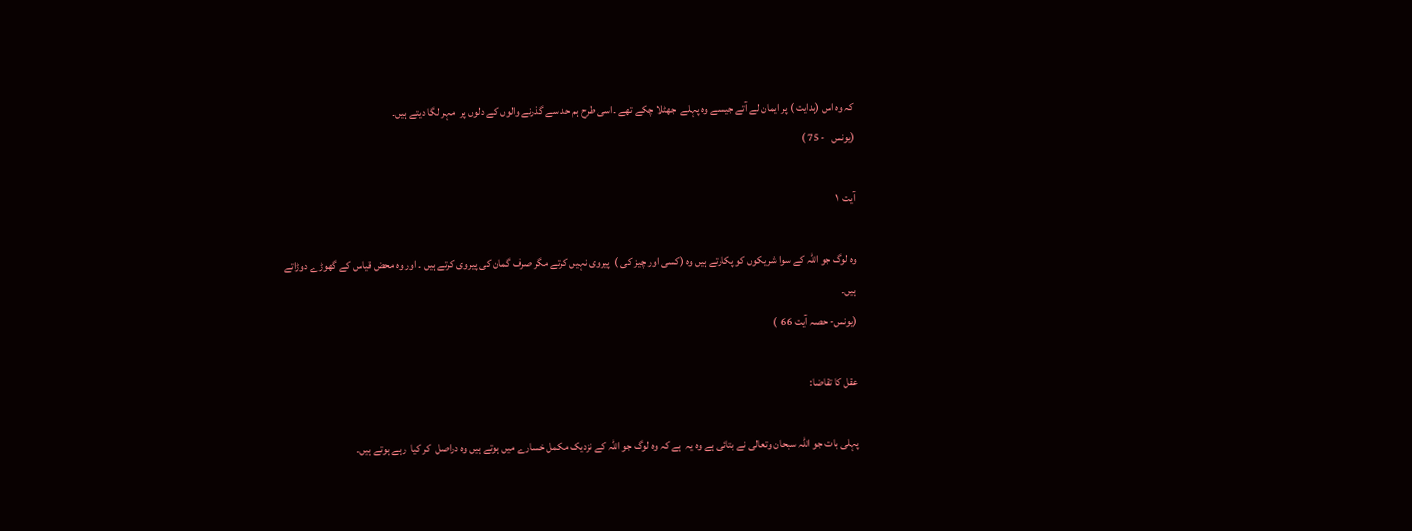کہ وہ اس (ہدایت ) پر ایمان لے آتے جیسے وہ پہلے  جھٹلا چکے تھے ۔اسی طرح ہم حد سے گذرنے والوں کے دلوں پر  مہر لگا دیتے ہیں۔
(یونس   - 75 )

آیت  ۱

وہ لوگ جو اللہ کے سوا شریکوں کو پکارتے ہیں وہ (کسی اور چیز کی )  پیروی نہیں کرتے مگر صرف گمان کی پیروی کرتے ہیں ۔ اور وہ محض قیاس کے گھوڑے دوڑاتے ہیں۔
(یونس- حصہ آیت 66  )

عقل کا تقاضا:

پہلی بات جو اللہ سبحان وتعالی نے بتائی ہے وہ یہ  ہے کہ وہ لوگ جو اللہ کے نزدیک مکمل خسارے میں ہوتے ہیں وہ دراصل  کر کیا  رہے ہوتے ہیں۔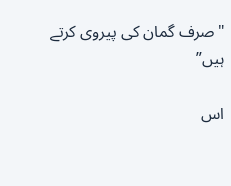"صرف گمان کی پیروی کرتے ہیں”

اس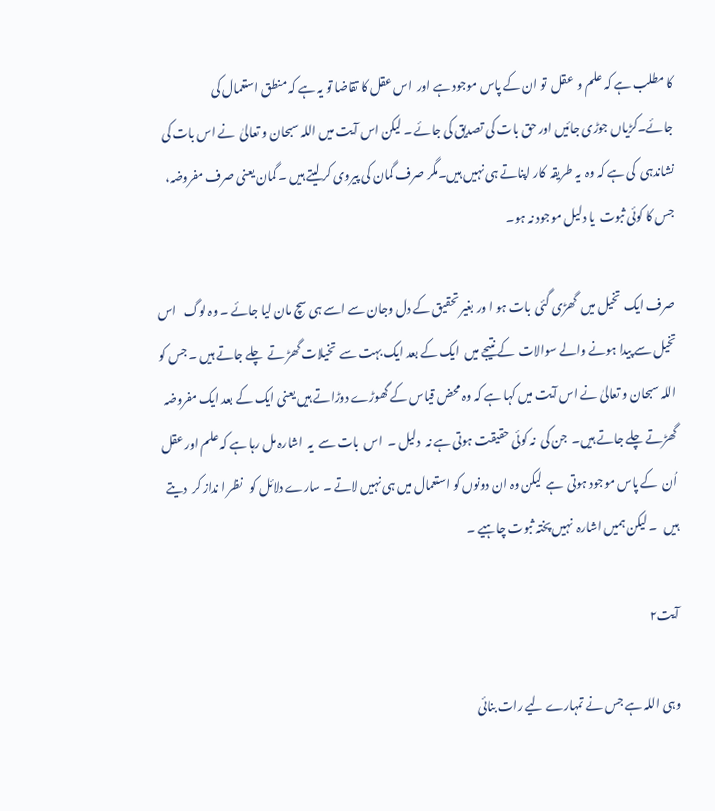کا مطلب ہے کہ علم و  عقل  تو ان کے پاس موجود ہے اور  اس عقل کا تقاضا تو یہ ہے کہ منطق استعمال کی جائے۔کڑیاں جوڑی جائیں اور حق بات کی تصدیق کی جائے ۔ لیکن اس آیت میں اللہ سبحان و تعالیٰ  نے اس بات کی نشاندہی  کی ہے کہ وہ  یہ طریقہ  کار اپناتے ہی نہیں ہیں۔مگر صرف گمان کی پیروی کر لیتے ہیں ۔ گمان یعنی صرف مفروضہ، جس کا کوئی ثبوت  یا دلیل موجود نہ ہو۔

صرف ایک  تخیل میں  گھڑی گئی  بات ہو ا ور بغیر تحقیق کے دل وجان سے اسے ہی سچ مان لیا جائے ۔ وہ لوگ   اس  تخیل سے پیدا ہونے والے سوالات  کے نتیجے میں  ایک کے بعد ایک بہت سے  تخیلات گھڑ تے  چلے جاتے ہیں ۔ جس کو اللہ سبحان و تعالیٰ نے اس آیت میں کہا ہے کہ وہ محض قیاس کے گھوڑے دوڑاتے ہیں یعنی ایک کے بعد ایک مفروضہ گھڑتے چلے جاتے ہیں۔  جن کی  نہ کوئی حقیقت ہوتی ہے نہ  دلیل ۔  اس  بات سے  یہ  اشارہ مل رہا ہے کہ علم اور عقل اُن  کے پاس موجود ہوتی  ہے  لیکن وہ ان دونوں کو استعمال میں ہی نہیں لاتے ۔ سارے دلائل کو   نظر ا نداز کر  دیتے ہیں   ۔ لیکن ہمیں اشارہ  نہیں پختہ ثبوت چاہیے ۔

آیت۲

وہی اللہ ہے جس نے تمہارے لیے رات بنائی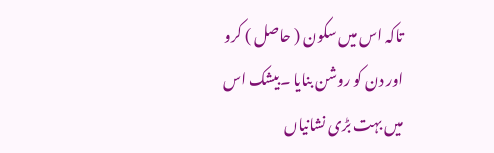تاکہ اس میں سکون ( حاصل ) کرو اور دن کو روشن بنایا ۔بیشک اس میں بہت بڑی نشانیاں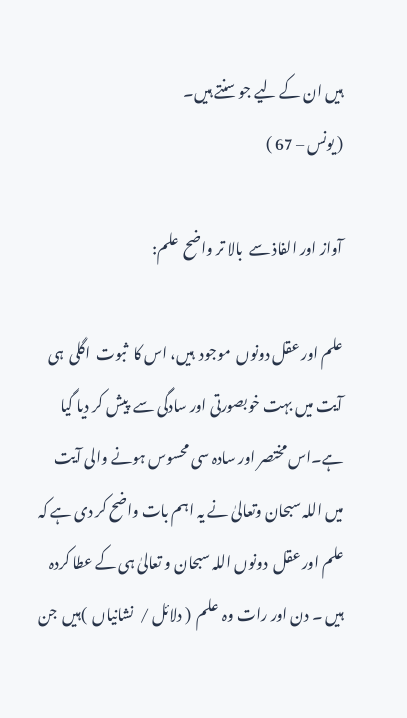ہیں ان کے لیے جو سنتے ہیں۔
( یونس – 67 )

آواز اور الفاذ سے  بالا تر واضح  علم:

علم اور عقل دونوں  موجود  ہیں، اس کا  ثبوت  اگلی  ہی آیت میں بہت خوبصورتی اور سادگی سے  پیش کر دیا گیا  ہے۔اس مختصر اور سادہ سی محسوس ہونے والی آیت میں اللہ سبحان وتعالیٰ نے یہ اہم بات واضح کر دی ہے کہ علم اور عقل  دونوں اللہ سبحان و تعالیٰ ہی کے عطا کردہ ہیں ۔ دن اور رات وہ  علم  ( دلائل /  نشانیاں  )ہیں  جن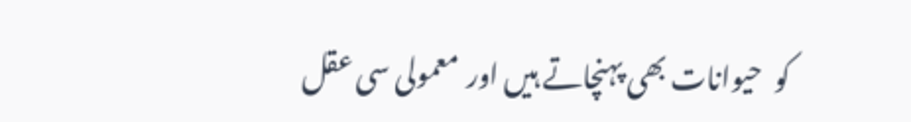کو  حیوانات بھی پہنچاتے ہیں اور  معمولی سی عقل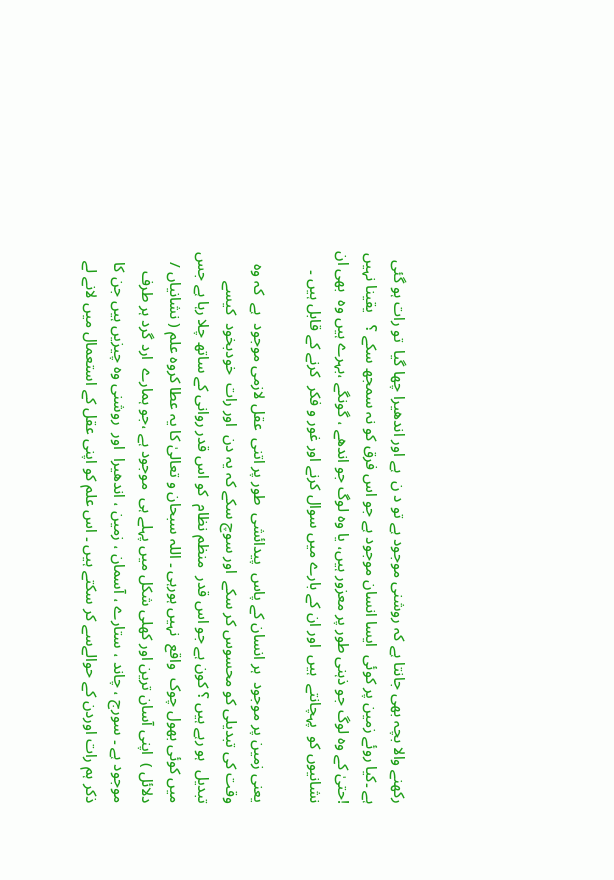رکھنے والا بچہ بھی جانتا ہے کہ روشنی موجود ہے تو د ن  ہے اور اندھیرا چھا گیا  تو رات ہو گئی ہے ۔کیا روئے زمین پر کوئی  ایسا انسان موجود ہے جو اس فرق کو نہ سمجھ سکے ؟   یقینا نہیں !حتیٰ کے وہ لوگ جو ذہنی طور پر معزور ہیں، یا وہ لوگ جو اندھے ، گونگے ،بہرے ہیں وہ  بھی ان نشانیوں کو  پہچانتے  ہیں  اور ان کے بارے میں سوال کرنے اور غور و فکر  کرنے کے قابل ہیں ۔

یعنی زمین پر موجود  ہر انسان کے پاس  پیدائشی  طور پر اتنی  عقل لازمی موجود  ہے  کہ وہ  وقت کی تبدیلی کو محسوس کر سکے  اور سوچ سکے کہ یہ دن  اور رات  خودبخود  کیسے  تبدیل  ہو رہے ہیں ؟ کون ہے جو اس قدر  منظم نظام  کو اس قدر روانی کے ساتھ چلا رہا ہے جس میں کوئی بھول چوک  واقع  نہیں ہورہی ۔ اللہ سبحان و تعالیٰ کا یہ عطا کروہ علم ( نشانیاں / دلائل )  اپنی آسان ترین اور کھلی شکل میں پہلے ہی  موجود ہے ،جو ہمارے  ارد گرد ہر طرف موجود ہے ۔ سورج ، چاند ، ستارے ، آسمان ، زمین ، اندھیرا  اور  روشنی وہ چیزیں ہیں جن کا ذکر ہم رات اوردن کے حوالےسے کر سکتے ہیں ۔ اس علم کو اپنی عقل کے استعمال میں لانے لے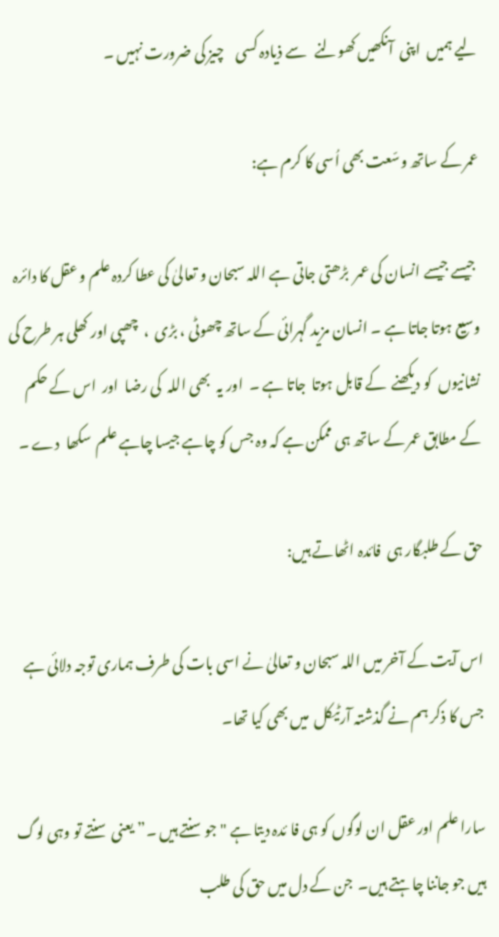لیے ہمیں  اپنی  آنکھیں کھولنے   سے ذیادہ کسی    چیز کی ضرورت نہیں ۔

عمر کے ساتھ وسّعت بھی اُسی کا کرم ہے:

 جیسے جیسے انسان کی عمر  بڑھتی جاتی ہے اللہ سبحان و تعالیٰ کی عطا کردہ علم و عقل کا دائرہ   وسیع ہوتا جاتا ہے ۔ انسان مزید گہرائی کے ساتھ چھوٹی ، بڑی  ،  چھپی اور کھلی ہر طرح کی نشانیوں  کو دیکھنے  کے قابل ہوتا  جاتا ہے ۔  اور یہ  بھی اللہ  کی رضا  اور  اس کے حکم  کے مطابق عمر کے ساتھ ہی ممکن ہے کہ وہ جس کو چاہے جیسا چاہے علم  سکھا  دے ۔

حق کے طلبگار ہی  فائدہ اٹھاتے ہیں:

اس آیت کے آخر میں اللہ سبحان و تعالیٰ نے اسی بات کی طرف ہماری توجہ دلائی ہے جس کا ذکر ہم نے گذشتہ آرٹیکل  میں بھی کیا تھا۔

سارا علم اور عقل ان لوگوں کو ہی فا ئدہ دیتا ہے "جو سنتے ہیں ۔” یعنی  سنتے تو وہی لوگ ہیں جو جاننا چاہتے ہیں۔  جن کے دل میں حق کی طلب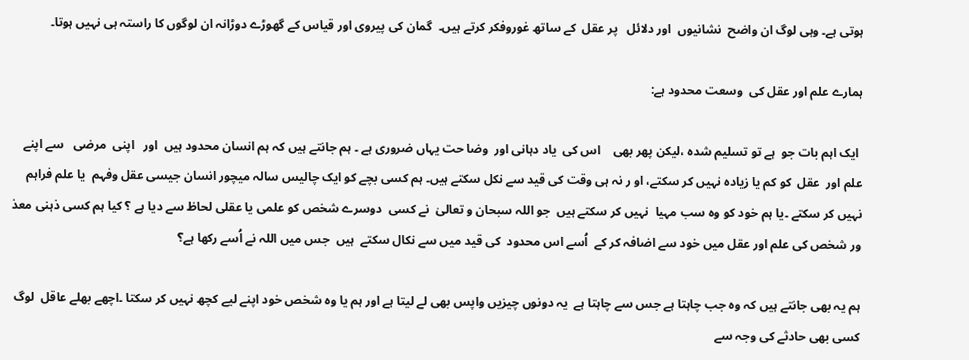ہوتی ہے۔ وہی لوگ ان واضح  نشانیوں  اور دلائل   پر عقل  کے ساتھ غوروفکر کرتے ہیں۔  گمان کی پیروی اور قیاس کے گھوڑے دوڑانہ ان لوگوں کا راستہ ہی نہیں ہوتا۔

ہمارے علم اور عقل کی  وسعت محدود ہے:

 ایک اہم بات جو  ہے تو تسلیم شدہ ،لیکن پھر بھی    اس کی  یاد دہانی اور  وضا حت یہاں ضروری ہے ۔ ہم جانتے ہیں کہ ہم انسان محدود ہیں  اور   اپنی  مرضی   سے اپنے علم اور  عقل  کو کم یا زیادہ نہیں کر سکتے، او ر نہ ہی وقت کی قید سے نکل سکتے ہیں۔ ہم کسی بچے کو ایک چالیس سالہ میچور انسان جیسی عقل وفہم  یا علم فراہم  نہیں کر سکتے ۔یا ہم خود کو وہ سب مہیا  نہیں کر سکتے ہیں  جو اللہ سبحان و تعالیٰ  نے کسی  دوسرے شخص کو علمی یا عقلی لحاظ سے دیا ہے ؟ کیا ہم کسی ذہنی معذ ور شخص کی علم اور عقل میں خود سے اضافہ کر کے  اُسے اس محدود  کی قید میں سے نکال سکتے  ہیں  جس میں اللہ نے اُسے رکھا ہے؟

ہم یہ بھی جانتے ہیں کہ وہ جب چاہتا ہے جس سے چاہتا ہے  یہ دونوں چیزیں واپس بھی لے لیتا ہے اور ہم یا وہ شخص خود اپنے لیے کچھ نہیں کر سکتا ۔اچھے بھلے عاقل  لوگ کسی بھی حادثے کی وجہ سے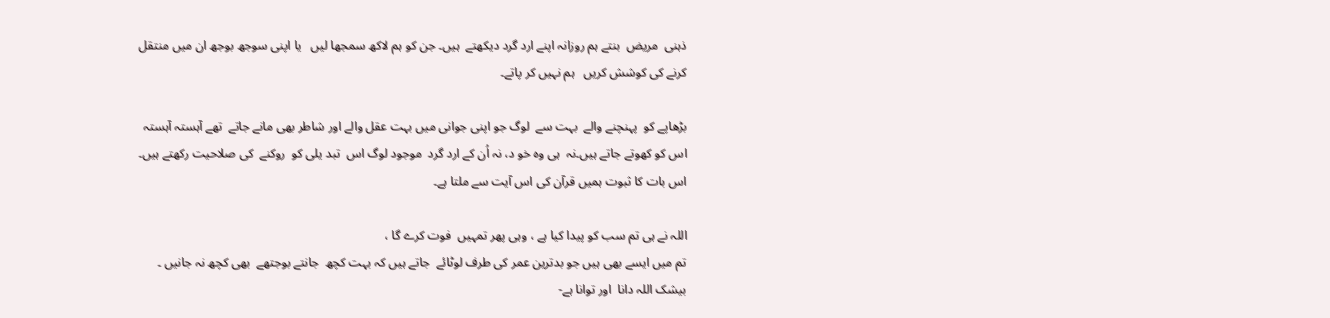ذہنی  مریض  بنتے ہم روزانہ اپنے ارد گرد دیکھتے  ہیں۔ جن کو ہم لاکھ سمجھا لیں   یا اپنی سوجھ بوجھ ان میں منتقل کرنے کی کوشش کریں   ہم نہیں کر پاتے۔

بڑھاپے کو  پہنچنے والے  بہت سے  لوگ جو اپنی جوانی میں بہت عقل والے اور شاطر بھی مانے جاتے  تھے آہستہ آہستہ اس کو کھوتے جاتے ہیں۔نہ  ہی وہ خو د، نہ اُن کے ارد گرد  موجود لوگ اس  تبد یلی کو  روکنے  کی صلاحیت رکھتے ہیں۔ اس بات کا ثبوت ہمیں قرآن کی اس آیت سے ملتا ہے۔

اللہ نے ہی تم سب کو پیدا کیا ہے ، وہی پھر تمہیں  فوت کرے گا ،
تم میں ایسے بھی ہیں جو بدترین عمر کی طرف لوٹائے  جاتے ہیں کہ بہت کچھ  جانتے بوجتھے  بھی کچھ نہ جانیں ۔
بیشک اللہ دانا  اور توانا ہے-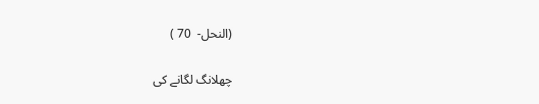(النحل-  70 )

چھلانگ لگانے کی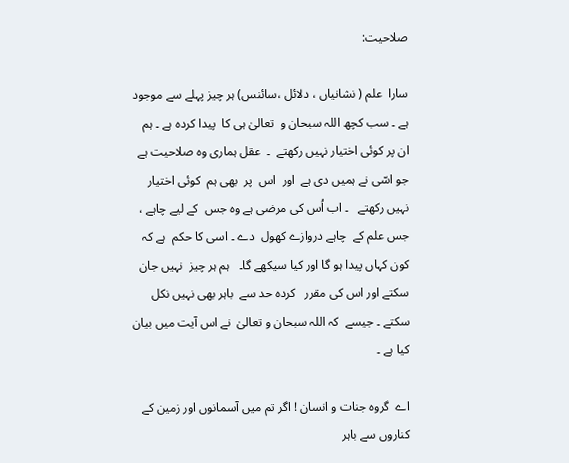صلاحیت:

سارا  علم ( نشانیاں ، دلائل ،سائنس) ہر چیز پہلے سے موجود ہے ۔ سب کچھ اللہ سبحان و  تعالیٰ ہی کا  پیدا کردہ ہے ۔ ہم ان پر کوئی اختیار نہیں رکھتے  ۔  عقل ہماری وہ صلاحیت ہے جو اسّی نے ہمیں دی ہے  اور  اس  پر  بھی ہم  کوئی اختیار نہیں رکھتے   ۔ اب اُس کی مرضی ہے وہ جس  کے لیے چاہے ، جس علم کے  چاہے دروازے کھول  دے ۔ اسی کا حکم  ہے کہ کون کہاں پیدا ہو گا اور کیا سیکھے گا۔   ہم ہر چیز  نہیں جان سکتے اور اس کی مقرر   کردہ حد سے  باہر بھی نہیں نکل سکتے ۔ جیسے  کہ اللہ سبحان و تعالیٰ  نے اس آیت میں بیان کیا ہے ۔

اے  گروہ جنات و انسان ! اگر تم میں آسمانوں اور زمین کے کناروں سے باہر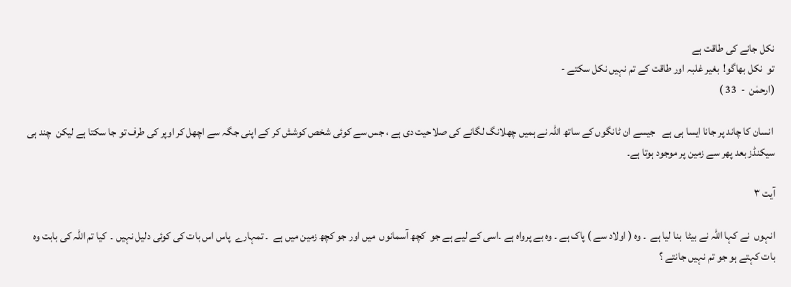نکل جانے کی طاقت ہے
تو  نکل بھاگو!  بغیر غلبہ اور طاقت کے تم نہیں نکل سکتے -
(ارحمٰن  -  33 )

 انسان کا چاند پر جانا ایسا ہی ہے   جیسے ان ٹانگوں کے ساتھ اللہ نے ہمیں چھلانگ لگانے کی صلاحیت دی ہے ، جس سے کوئی شخص کوشش کر کے اپنی جگہ سے اچھل کر اوپر کی طرف تو جا سکتا ہے لیکن  چند ہی سیکنڈز بعد پھر سے زمین پر موجود ہوتا ہے۔

آیت ۳

انہوں  نے کہا اللہ نے بیٹا  بنا لیا ہے  ۔ وہ ( اولاد سے ) پاک ہے ۔ وہ بے پرواہ ہے ۔اسی کے لیے ہے جو  کچھ آسمانوں  میں اور جو کچھ زمین میں ہے  ۔ تمہارے  پاس اس بات کی کوئی دلیل نہیں ۔  کیا تم اللہ کی بابت وہ بات کہتے ہو جو تم نہیں جانتے ؟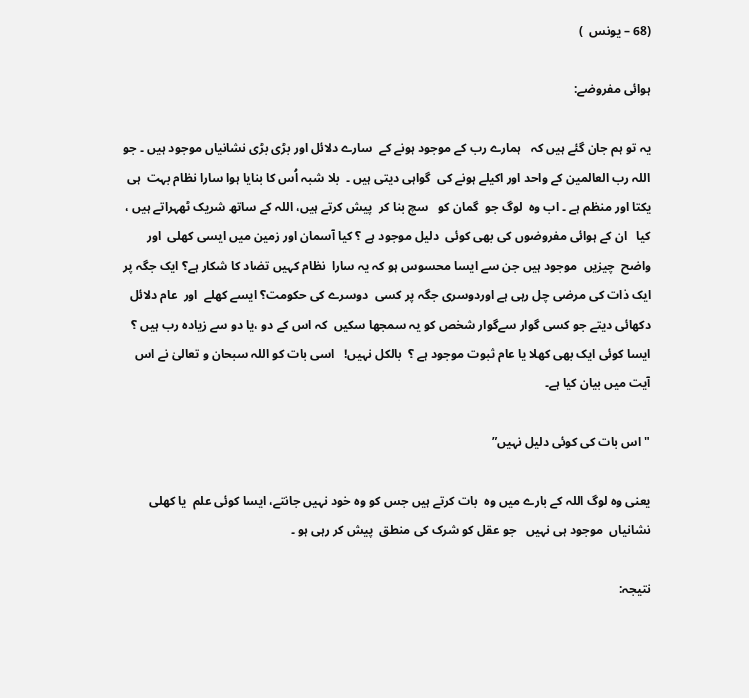(68 – یونس  )

ہوائی مفروضے:

یہ تو ہم جان گئے ہیں کہ   ہمارے رب کے موجود ہونے کے  سارے دلائل اور بڑی بڑی نشانیاں موجود ہیں ۔ جو  اللہ رب العالمین کے واحد اور اکیلے ہونے کی  گواہی دیتی ہیں ۔  بلا شبہ اُس کا بنایا ہوا سارا نظام بہت  ہی  یکتا اور منظم ہے ۔ اب وہ  لوگ جو  گمان کو   سچ بنا کر  پیش کرتے ہیں، اللہ کے ساتھ شریک ٹھہراتے ہیں ، کیا   ان کے ہوائی مفروضوں کی بھی کوئی  دلیل موجود ہے ؟ کیا آسمان اور زمین میں ایسی کھلی  اور واضح  چیزیں  موجود ہیں جن سے ایسا محسوس ہو کہ یہ سارا  نظام کہیں تضاد کا شکار ہے؟ ایک جگہ پر ایک ذات کی مرضی چل رہی ہے اوردوسری جگہ پر کسی  دوسرے کی حکومت؟ ایسے کھلے  اور  عام دلائل  دکھائی دیتے جو کسی گوار سےگوار شخص کو یہ سمجھا سکیں  کہ اس کے دو ،یا دو سے زیادہ رب ہیں ؟ ایسا کوئی ایک بھی کھلا یا عام ثبوت موجود ہے ؟  بالکل نہیں!   اسی بات کو اللہ سبحان و تعالیٰ نے اس آیت میں بیان کیا ہے۔

"اس بات کی کوئی دلیل نہیں”

یعنی وہ لوگ اللہ کے بارے میں وہ  بات کرتے ہیں جس کو وہ خود نہیں جانتے، ایسا کوئی علم  یا کھلی  نشانیاں  موجود ہی نہیں   جو عقل کو شرک کی منطق  پیش کر رہی ہو ۔

نتیجہ: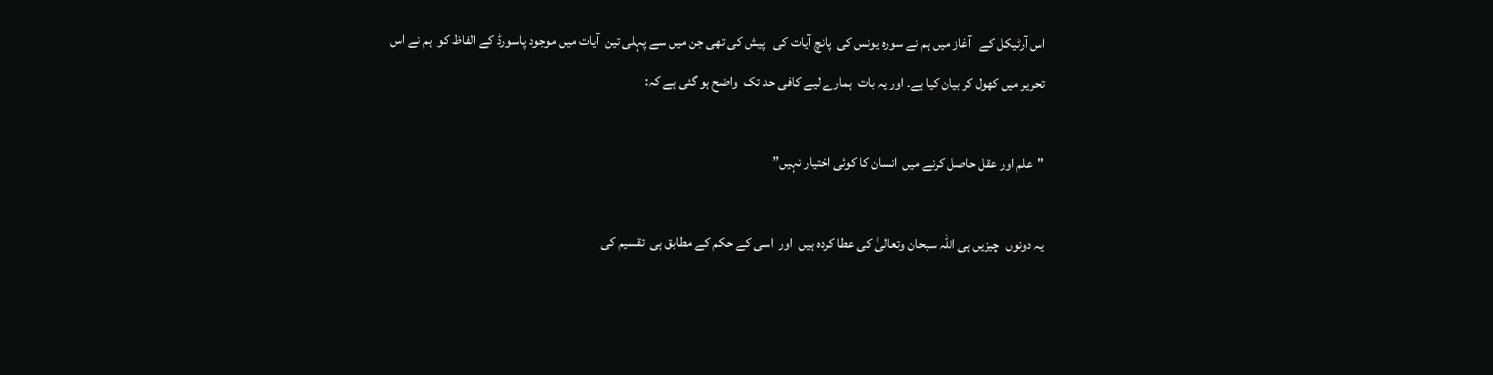اس آرٹیکل کے   آغاز میں ہم نے سورہ یونس کی  پانچ آیات کی   پیش کی تھی جن میں سے پہلی تین  آیات میں موجود پاسورڈ کے الفاظ کو  ہم نے اس   تحریر میں کھول کر بیان کیا ہے۔ اور یہ بات  ہمارے لیے کافی حد تک  واضح ہو گئی ہے کہ:

"علم اور عقل حاصل کرنے میں  انسان کا کوئی اختیار نہیں”

یہ دونوں  چیزیں ہی اللہ سبحان وتعالیٰ کی عطا کردہ ہیں  اور  اسی کے حکم کے مطابق ہی  تقسیم کی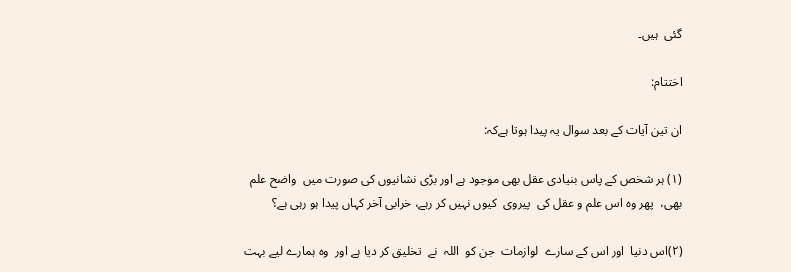گئی  ہیں۔

اختتام:

ان تین آیات کے بعد سوال یہ پیدا ہوتا ہےکہ:

(۱) ہر شخص کے پاس بنیادی عقل بھی موجود ہے اور بڑی نشانیوں کی صورت میں  واضح علم بھی،  پھر وہ اس علم و عقل کی  پیروی  کیوں نہیں کر رہے، خرابی آخر کہاں پیدا ہو رہی ہے؟

(۲)اس دنیا  اور اس کے سارے  لوازمات  جن کو  اللہ  نے  تخلیق کر دیا ہے اور  وہ ہمارے لیے بہت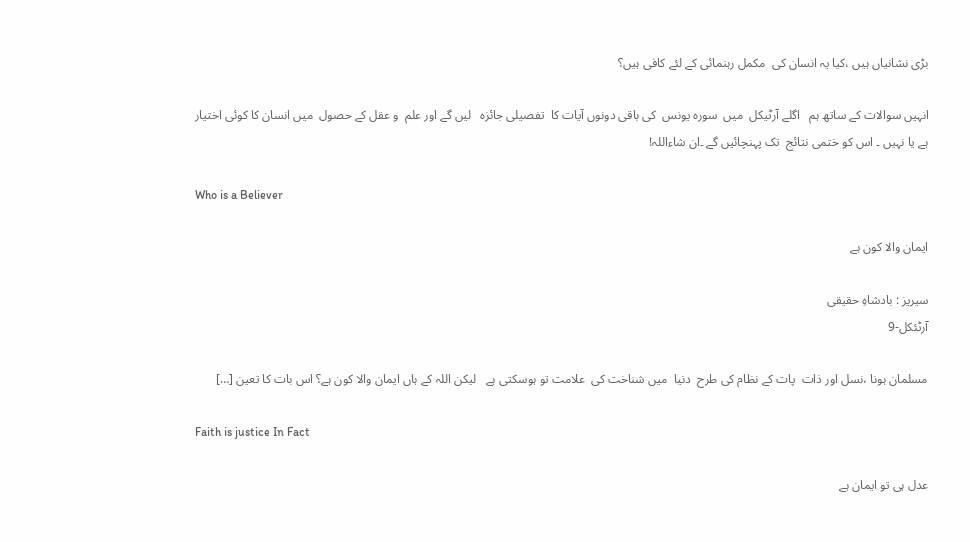بڑی نشانیاں ہیں ،کیا یہ انسان کی  مکمل رہنمائی کے لئے کافی ہیں؟

انہیں سوالات کے ساتھ ہم   اگلے آرٹیکل  میں  سورہ یونس  کی باقی دونوں آیات کا  تفصیلی جائزہ   لیں گے اور علم  و عقل کے حصول  میں انسان کا کوئی اختیار  ہے یا نہیں ۔ اس کو ختمی نتائج  تک پہنچائیں گے ۔ان شاءاللہ!

Who is a Believer

ایمان والا کون ہے

سیریز : بادشاہِ حقیقی
آرٹئکل-9

مسلمان ہونا ،نسل اور ذات  پات کے نظام کی طرح  دنیا  میں شناخت کی  علامت تو ہوسکتی ہے   لیکن اللہ کے ہاں ایمان والا کون ہے؟ اس بات کا تعین […]

Faith is justice In Fact

عدل ہی تو ایمان ہے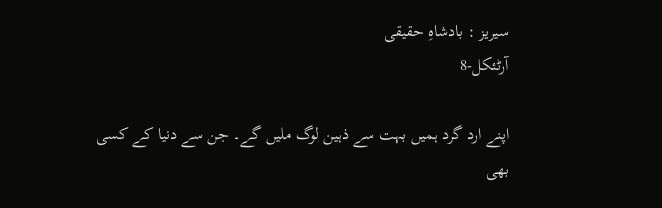سیریز : بادشاہِ حقیقی
آرٹئکل-8

اپنے ارد گرد ہمیں بہت سے ذہین لوگ ملیں گے۔ جن سے دنیا کے کسی بھی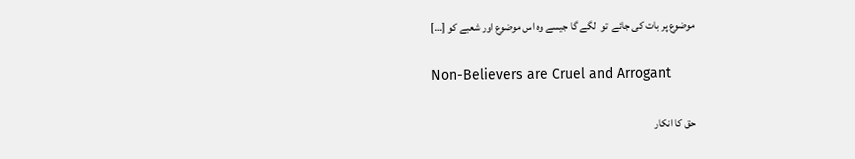موضوع پر بات کی جائے  تو  لگے گا جیسے وہ اس موضوع اور شعبے کو […]

Non-Believers are Cruel and Arrogant

حق کا انکار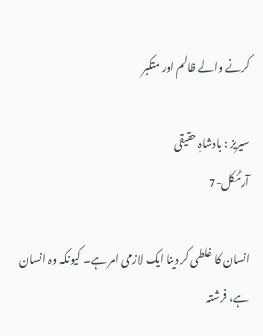کرنے والے ظالم اور متکبر

سیریز : بادشاہِ حقیقی
آرٹئکل-7

انسان کا غلطی کر دینا ایک لازمی امر ہے۔ کیونکہ وہ انسان ہے، فرشتہ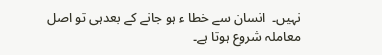نہیں۔  انسان سے خطا ء ہو جانے کے بعدہی تو اصل معاملہ شروع ہوتا ہے۔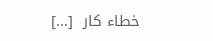خطاء کار  […]